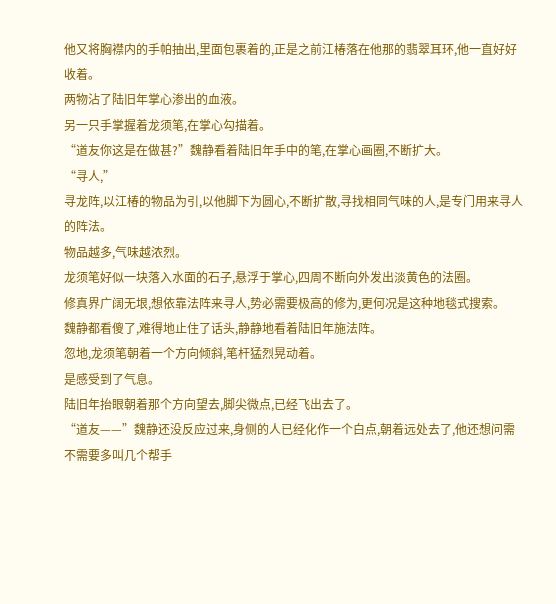他又将胸襟内的手帕抽出,里面包裹着的,正是之前江椿落在他那的翡翠耳环,他一直好好收着。
两物沾了陆旧年掌心渗出的血液。
另一只手掌握着龙须笔,在掌心勾描着。
“道友你这是在做甚?”魏静看着陆旧年手中的笔,在掌心画圈,不断扩大。
“寻人,”
寻龙阵,以江椿的物品为引,以他脚下为圆心,不断扩散,寻找相同气味的人,是专门用来寻人的阵法。
物品越多,气味越浓烈。
龙须笔好似一块落入水面的石子,悬浮于掌心,四周不断向外发出淡黄色的法圈。
修真界广阔无垠,想依靠法阵来寻人,势必需要极高的修为,更何况是这种地毯式搜索。
魏静都看傻了,难得地止住了话头,静静地看着陆旧年施法阵。
忽地,龙须笔朝着一个方向倾斜,笔杆猛烈晃动着。
是感受到了气息。
陆旧年抬眼朝着那个方向望去,脚尖微点,已经飞出去了。
“道友——”魏静还没反应过来,身侧的人已经化作一个白点,朝着远处去了,他还想问需不需要多叫几个帮手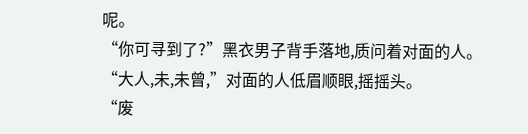呢。
“你可寻到了?”黑衣男子背手落地,质问着对面的人。
“大人,未,未曾,”对面的人低眉顺眼,摇摇头。
“废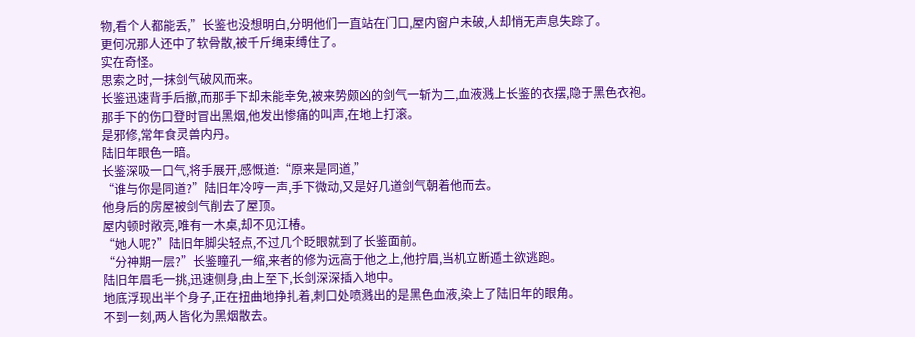物,看个人都能丢,”长鉴也没想明白,分明他们一直站在门口,屋内窗户未破,人却悄无声息失踪了。
更何况那人还中了软骨散,被千斤绳束缚住了。
实在奇怪。
思索之时,一抹剑气破风而来。
长鉴迅速背手后撤,而那手下却未能幸免,被来势颇凶的剑气一斩为二,血液溅上长鉴的衣摆,隐于黑色衣袍。
那手下的伤口登时冒出黑烟,他发出惨痛的叫声,在地上打滚。
是邪修,常年食灵兽内丹。
陆旧年眼色一暗。
长鉴深吸一口气,将手展开,感慨道:“原来是同道,”
“谁与你是同道?”陆旧年冷哼一声,手下微动,又是好几道剑气朝着他而去。
他身后的房屋被剑气削去了屋顶。
屋内顿时敞亮,唯有一木桌,却不见江椿。
“她人呢?”陆旧年脚尖轻点,不过几个眨眼就到了长鉴面前。
“分神期一层?”长鉴瞳孔一缩,来者的修为远高于他之上,他拧眉,当机立断遁土欲逃跑。
陆旧年眉毛一挑,迅速侧身,由上至下,长剑深深插入地中。
地底浮现出半个身子,正在扭曲地挣扎着,刺口处喷溅出的是黑色血液,染上了陆旧年的眼角。
不到一刻,两人皆化为黑烟散去。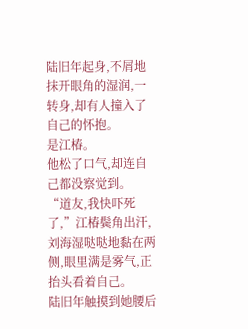陆旧年起身,不屑地抹开眼角的湿润,一转身,却有人撞入了自己的怀抱。
是江椿。
他松了口气,却连自己都没察觉到。
“道友,我快吓死了,”江椿鬓角出汗,刘海湿哒哒地黏在两侧,眼里满是雾气,正抬头看着自己。
陆旧年触摸到她腰后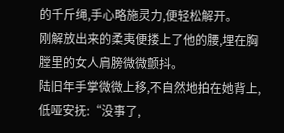的千斤绳,手心略施灵力,便轻松解开。
刚解放出来的柔夷便搂上了他的腰,埋在胸膛里的女人肩膀微微颤抖。
陆旧年手掌微微上移,不自然地拍在她背上,低哑安抚:“没事了,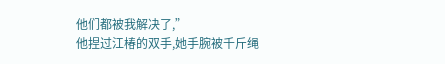他们都被我解决了,”
他捏过江椿的双手,她手腕被千斤绳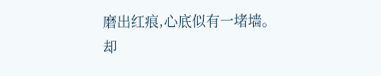磨出红痕,心底似有一堵墙。
却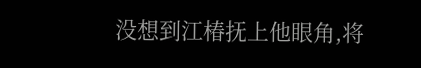没想到江椿抚上他眼角,将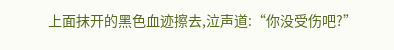上面抹开的黑色血迹擦去,泣声道:“你没受伤吧?”